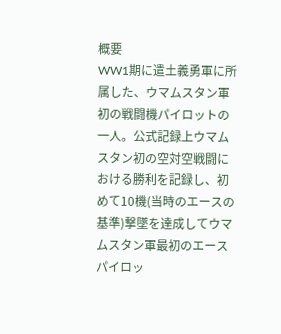概要
WW1期に遣土義勇軍に所属した、ウマムスタン軍初の戦闘機パイロットの一人。公式記録上ウマムスタン初の空対空戦闘における勝利を記録し、初めて10機(当時のエースの基準)撃墜を達成してウマムスタン軍最初のエースパイロッ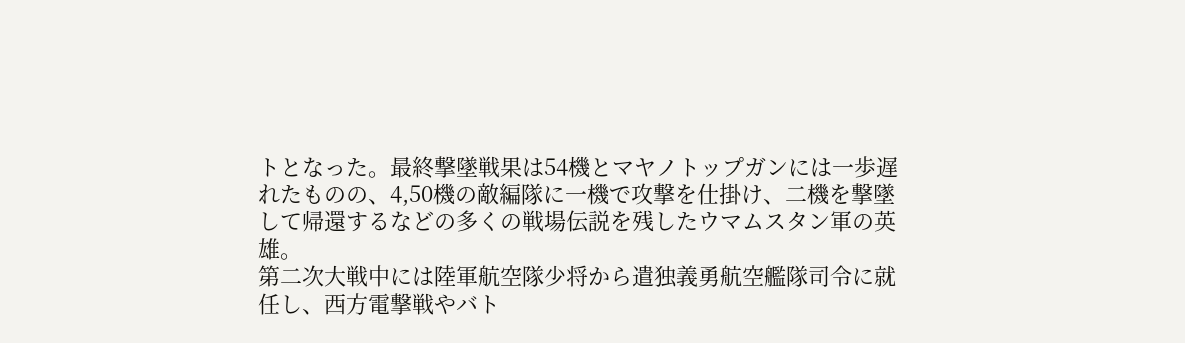トとなった。最終撃墜戦果は54機とマヤノトップガンには一歩遅れたものの、4,50機の敵編隊に一機で攻撃を仕掛け、二機を撃墜して帰還するなどの多くの戦場伝説を残したウマムスタン軍の英雄。
第二次大戦中には陸軍航空隊少将から遣独義勇航空艦隊司令に就任し、西方電撃戦やバト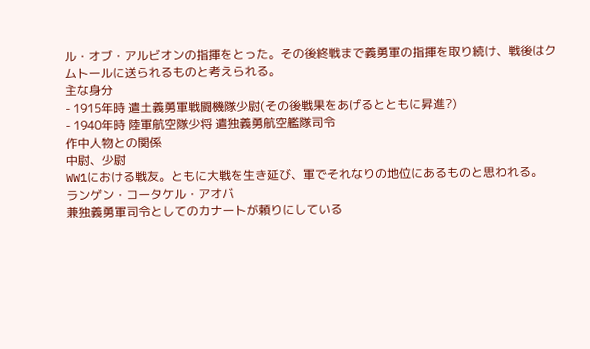ル・オブ・アルビオンの指揮をとった。その後終戦まで義勇軍の指揮を取り続け、戦後はクムトールに送られるものと考えられる。
主な身分
- 1915年時 遣土義勇軍戦闘機隊少尉(その後戦果をあげるとともに昇進?)
- 1940年時 陸軍航空隊少将 遣独義勇航空艦隊司令
作中人物との関係
中尉、少尉
WW1における戦友。ともに大戦を生き延び、軍でそれなりの地位にあるものと思われる。
ランゲン・コータケル・アオバ
兼独義勇軍司令としてのカナートが頼りにしている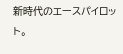新時代のエースパイロット。